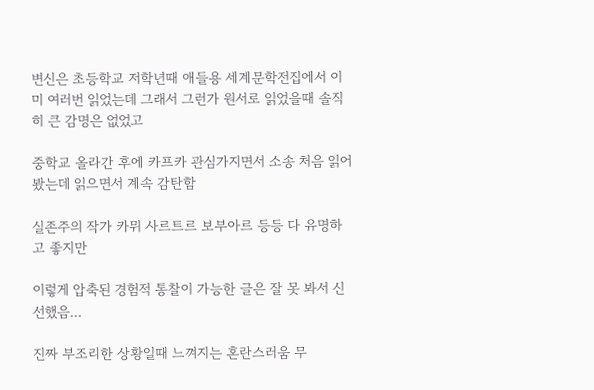변신은 초등학교 저학년때 애들용 세계문학전집에서 이미 여러번 읽었는데 그래서 그런가 원서로 읽었을때 솔직히 큰 감명은 없었고

중학교 올라간 후에 카프카 관심가지면서 소송 처음 읽어봤는데 읽으면서 계속 감탄함

실존주의 작가 카뮈 사르트르 보부아르 등등 다 유명하고 좋지만

이렇게 압축된 경험적 통찰이 가능한 글은 잘 못 봐서 신선했음...

진짜 부조리한 상황일때 느껴지는 혼란스러움 무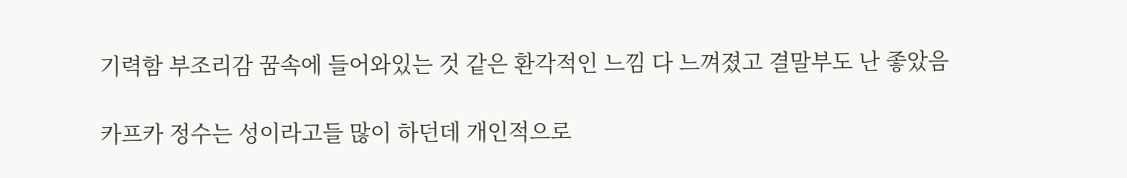기력함 부조리감 꿈속에 들어와있는 것 같은 환각적인 느낌 다 느껴졌고 결말부도 난 좋았음

카프카 정수는 성이라고들 많이 하던데 개인적으로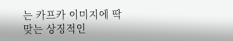는 카프카 이미지에 딱 맞는 상징적인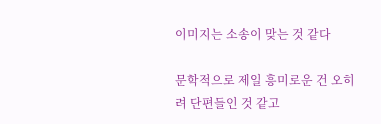이미지는 소송이 맞는 것 같다

문학적으로 제일 흥미로운 건 오히려 단편들인 것 같고